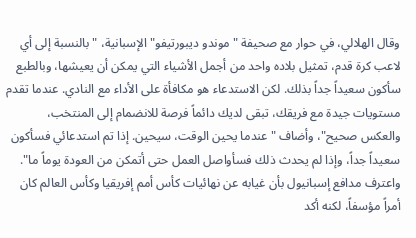وقال الهلالي، في حوار مع صحيفة "موندو ديبورتيفو" الإسبانية، "بالنسبة إلى أي لاعب كرة قدم، تمثيل بلاده واحد من أجمل الأشياء التي يمكن أن يعيشها، وبالطبع سأكون سعيداً جداً بذلك. لكن الاستدعاء هو مكافأة على الأداء مع النادي. عندما تقدم مستويات جيدة مع فريقك، تبقى لديك دائماً فرصة للانضمام إلى المنتخب، والعكس صحيح"، وأضاف "عندما يحين الوقت، سيحين. إذا تم استدعائي فسأكون سعيداً جداً، وإذا لم يحدث ذلك فسأواصل العمل حتى أتمكن من العودة يوماً ما".
واعترف مدافع إسبانيول بأن غيابه عن نهائيات كأس أمم إفريقيا وكأس العالم كان أمراً مؤسفاً، لكنه أكد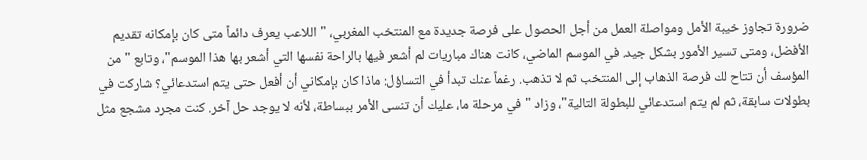ضرورة تجاوز خيبة الأمل ومواصلة العمل من أجل الحصول على فرصة جديدة مع المنتخب المغربي، "اللاعب يعرف دائماً متى كان بإمكانه تقديم الأفضل، ومتى تسير الأمور بشكل جيد. في الموسم الماضي، كانت هناك مباريات لم أشعر فيها بالراحة نفسها التي أشعر بها هذا الموسم"، وتابع "من المؤسف أن تتاح لك فرصة الذهاب إلى المنتخب ثم لا تذهب. رغماً عنك تبدأ في التساؤل: ماذا كان بإمكاني أن أفعل حتى يتم استدعائي؟ شاركت في بطولات سابقة، ثم لم يتم استدعائي للبطولة التالية"، وزاد "في مرحلة ما، عليك أن تنسى الأمر ببساطة، لأنه لا يوجد حل آخر. كنت مجرد مشجع مثل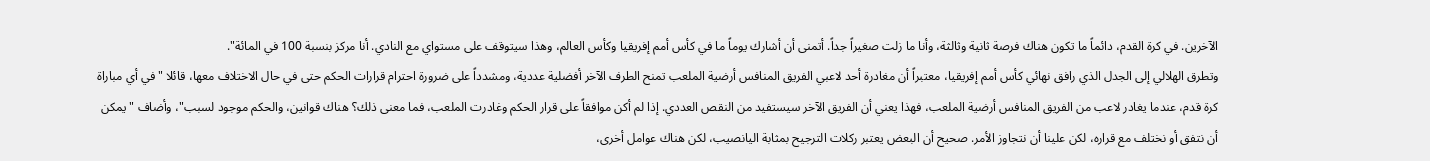الآخرين. في كرة القدم، دائماً ما تكون هناك فرصة ثانية وثالثة، وأنا ما زلت صغيراً جداً. أتمنى أن أشارك يوماً ما في كأس أمم إفريقيا وكأس العالم، وهذا سيتوقف على مستواي مع النادي. أنا مركز بنسبة 100 في المائة".
وتطرق الهلالي إلى الجدل الذي رافق نهائي كأس أمم إفريقيا، معتبراً أن مغادرة أحد لاعبي الفريق المنافس أرضية الملعب تمنح الطرف الآخر أفضلية عددية، ومشدداً على ضرورة احترام قرارات الحكم حتى في حال الاختلاف معها، قائلا "في أي مباراة كرة قدم، عندما يغادر لاعب من الفريق المنافس أرضية الملعب، فهذا يعني أن الفريق الآخر سيستفيد من النقص العددي. إذا لم أكن موافقاً على قرار الحكم وغادرت الملعب، فما معنى ذلك؟ هناك قوانين، والحكم موجود لسبب"، وأضاف "يمكن أن نتفق أو نختلف مع قراره، لكن علينا أن نتجاوز الأمر. صحيح أن البعض يعتبر ركلات الترجيح بمثابة اليانصيب، لكن هناك عوامل أخرى،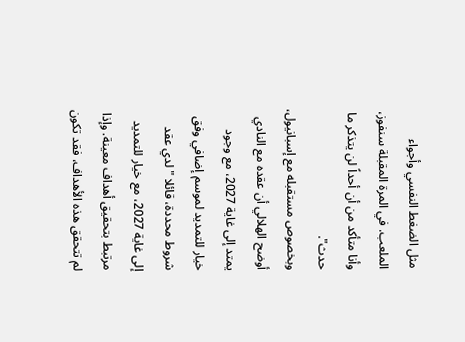مثل الضغط النفسي وأجواء الملعب. في المرة المقبلة سنفوز، وأنا متأكد من أن أحداً لن يتذكر ما حدث".
وبخصوص مستقبله مع إسبانيول، أوضح الهلالي أن عقده مع النادي يمتد إلى غاية 2027، مع وجود خيار للتمديد لموسم إضافي وفق شروط محددة، قائلا "لدي عقد إلى غاية 2027، مع خيار للتمديد مرتبط بتحقيق أهداف معينة. وإذا لم تتحقق هذه الأهداف، فقد تكون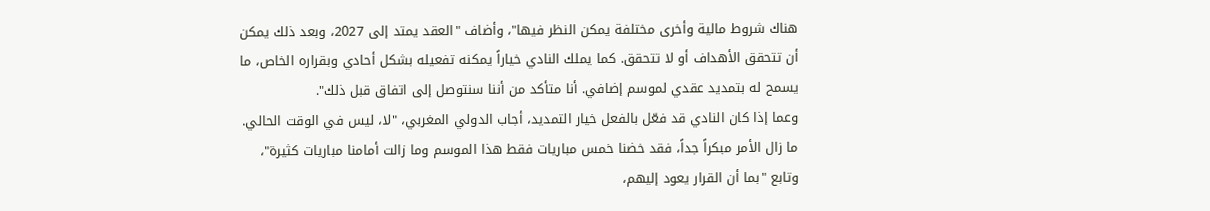هناك شروط مالية وأخرى مختلفة يمكن النظر فيها"، وأضاف "العقد يمتد إلى 2027، وبعد ذلك يمكن أن تتحقق الأهداف أو لا تتحقق. كما يملك النادي خياراً يمكنه تفعيله بشكل أحادي وبقراره الخاص، ما يسمح له بتمديد عقدي لموسم إضافي. أنا متأكد من أننا سنتوصل إلى اتفاق قبل ذلك".
وعما إذا كان النادي قد فعّل بالفعل خيار التمديد، أجاب الدولي المغربي، "لا، ليس في الوقت الحالي. ما زال الأمر مبكراً جداً، فقد خضنا خمس مباريات فقط هذا الموسم وما زالت أمامنا مباريات كثيرة"، وتابع "بما أن القرار يعود إليهم،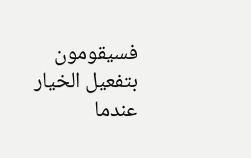فسيقومون بتفعيل الخيار عندما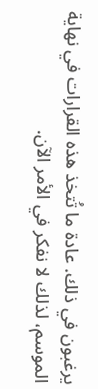يرغبون في ذلك. عادة ما تُتخذ هذه القرارات في نهاية الموسم، لذلك لا نفكر في الأمر الآن.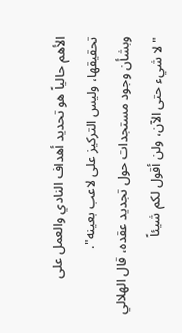الأهم حالياً هو تحديد أهداف النادي والعمل على تحقيقها، وليس التركيز على لاعب بعينه".
وبشأن وجود مستجدات حول تجديد عقده، قال الهلالي "لا شيء حتى الآن، ولن أقول لكم شيئاً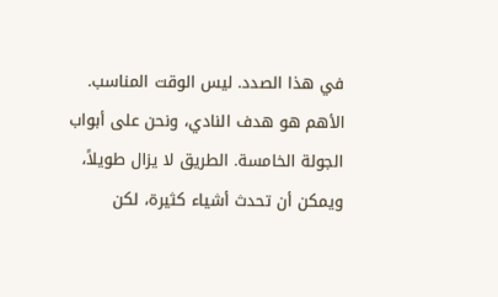في هذا الصدد. ليس الوقت المناسب. الأهم هو هدف النادي، ونحن على أبواب الجولة الخامسة. الطريق لا يزال طويلاً، ويمكن أن تحدث أشياء كثيرة، لكن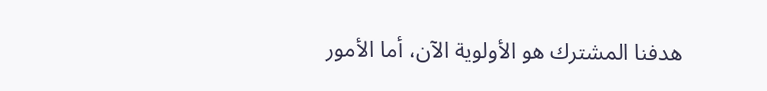هدفنا المشترك هو الأولوية الآن، أما الأمور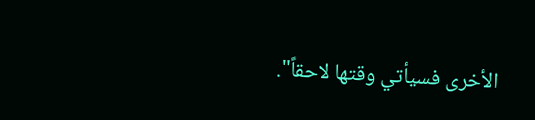الأخرى فسيأتي وقتها لاحقاً".